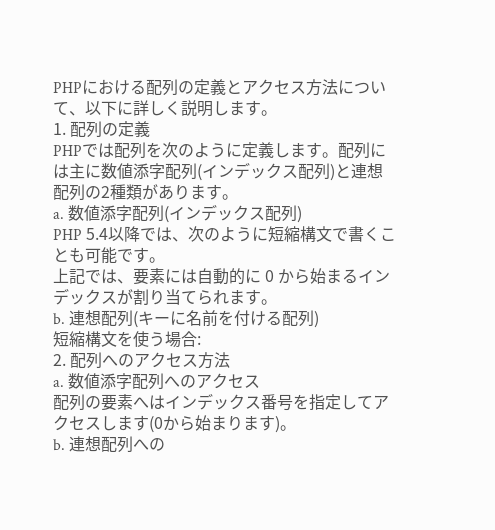PHPにおける配列の定義とアクセス方法について、以下に詳しく説明します。
1. 配列の定義
PHPでは配列を次のように定義します。配列には主に数値添字配列(インデックス配列)と連想配列の2種類があります。
a. 数値添字配列(インデックス配列)
PHP 5.4以降では、次のように短縮構文で書くことも可能です。
上記では、要素には自動的に 0 から始まるインデックスが割り当てられます。
b. 連想配列(キーに名前を付ける配列)
短縮構文を使う場合:
2. 配列へのアクセス方法
a. 数値添字配列へのアクセス
配列の要素へはインデックス番号を指定してアクセスします(0から始まります)。
b. 連想配列への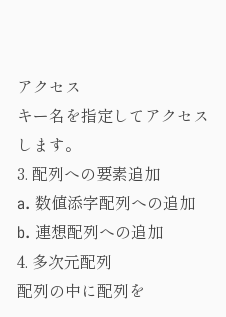アクセス
キー名を指定してアクセスします。
3. 配列への要素追加
a. 数値添字配列への追加
b. 連想配列への追加
4. 多次元配列
配列の中に配列を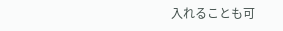入れることも可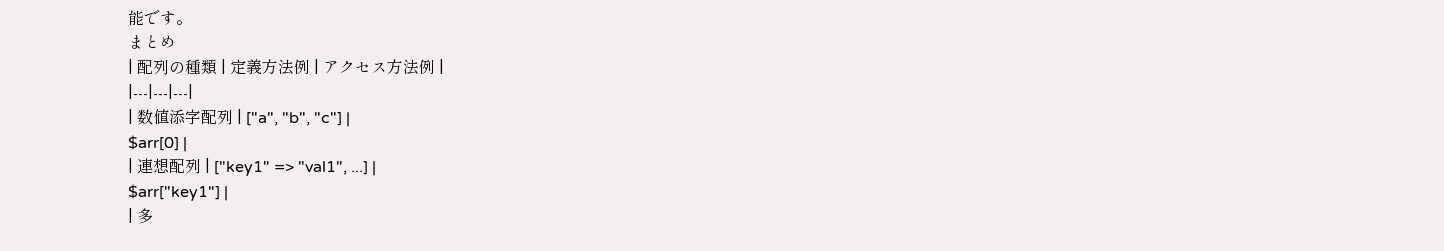能です。
まとめ
| 配列の種類 | 定義方法例 | アクセス方法例 |
|---|---|---|
| 数値添字配列 | ["a", "b", "c"] |
$arr[0] |
| 連想配列 | ["key1" => "val1", ...] |
$arr["key1"] |
| 多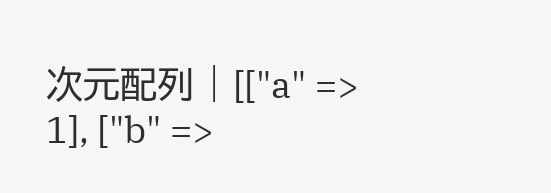次元配列 | [["a" => 1], ["b" =>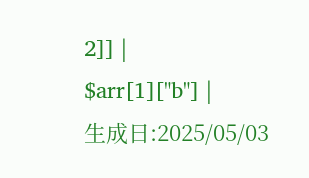2]] |
$arr[1]["b"] |
生成日:2025/05/03